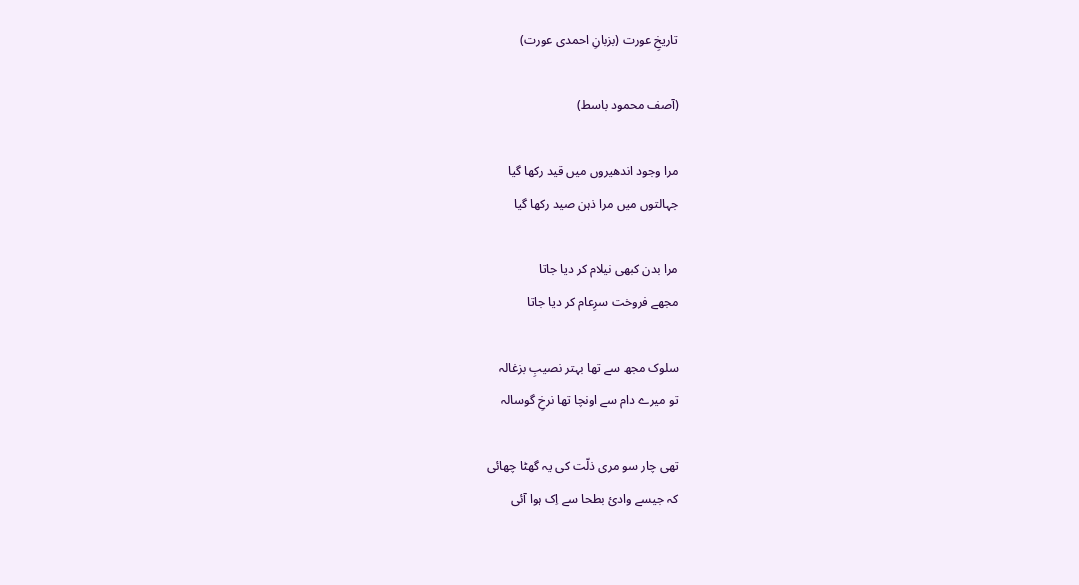تاریخِ عورت (بزبانِ احمدی عورت)

(آصف محمود باسط)

مرا وجود اندھیروں میں قید رکھا گیا
جہالتوں میں مرا ذہن صید رکھا گیا

مرا بدن کبھی نیلام کر دیا جاتا
مجھے فروخت سرِعام کر دیا جاتا

سلوک مجھ سے تھا بہتر نصیبِ بزغالہ
تو میرے دام سے اونچا تھا نرخِ گوسالہ

تھی چار سو مری ذلّت کی یہ گھٹا چھائی
کہ جیسے وادیٔ بطحا سے اِک ہوا آئی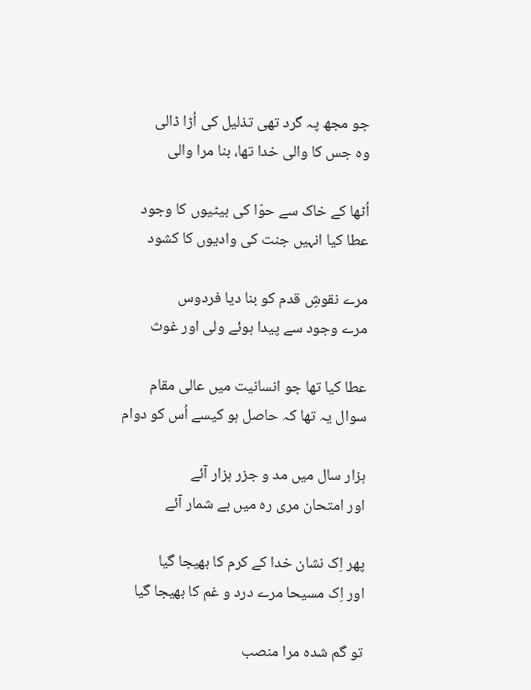جو مجھ پہ گرد تھی تذلیل کی اُڑا ڈالی
وہ جس کا والی خدا تھا، بنا مرا والی

اُٹھا کے خاک سے حوّا کی بیٹیوں کا وجود
عطا کیا انہیں جنت کی وادیوں کا کشود

مرے نقوشِ قدم کو بنا دیا فردوس
مرے وجود سے پیدا ہوئے ولی اور غوث

عطا کیا تھا جو انسانیت میں عالی مقام
سوال یہ تھا کہ حاصل ہو کیسے اُس کو دوام

ہزار سال میں مد و جزر ہزار آئے
اور امتحان مری رہ میں بے شمار آئے

پھر اِک نشان خدا کے کرم کا بھیجا گیا
اور اِک مسیحا مرے درد و غم کا بھیجا گیا

تو گم شدہ مرا منصب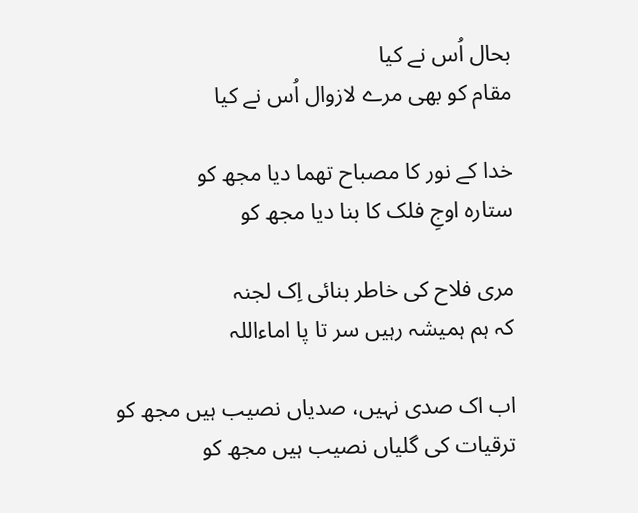بحال اُس نے کیا
مقام کو بھی مرے لازوال اُس نے کیا

خدا کے نور کا مصباح تھما دیا مجھ کو
ستارہ اوجِ فلک کا بنا دیا مجھ کو

مری فلاح کی خاطر بنائی اِک لجنہ
کہ ہم ہمیشہ رہیں سر تا پا اماءاللہ

اب اک صدی نہیں، صدیاں نصیب ہیں مجھ کو
ترقیات کی گلیاں نصیب ہیں مجھ کو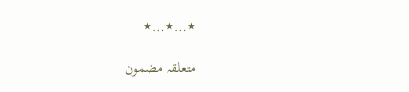٭…٭…٭

متعلقہ مضمون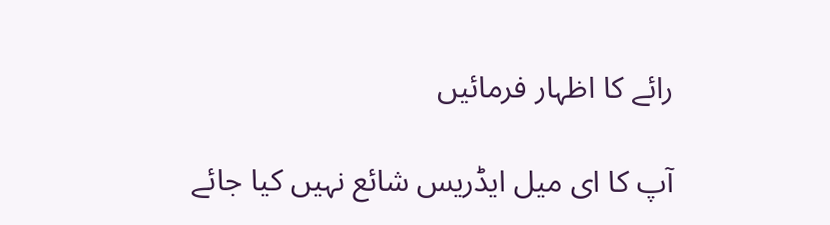رائے کا اظہار فرمائیں

آپ کا ای میل ایڈریس شائع نہیں کیا جائے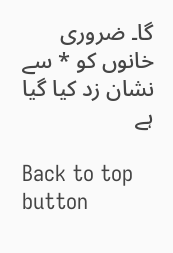گا۔ ضروری خانوں کو * سے نشان زد کیا گیا ہے

Back to top button